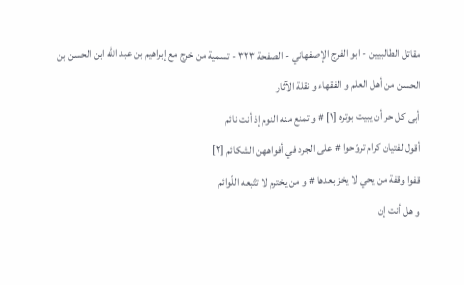مقاتل الطالبيين - ابو الفرج الإصفهاني - الصفحة ٣٢٣ - تسمية من خرج مع إبراهيم بن عبد اللّه ابن الحسن بن الحسن من أهل العلم و الفقهاء و نقلة الآثار
أبى كل حر أن يبيت بوتره [١] # و تمنع منه النوم إذ أنت نائم
أقول لفتيان كرام تروّحوا # على الجرد في أفواههن الشكائم [٢]
قفوا وقفة من يحي لا يخز بعدها # و من يخترم لا تتّبعه اللّوائم
و هل أنت إن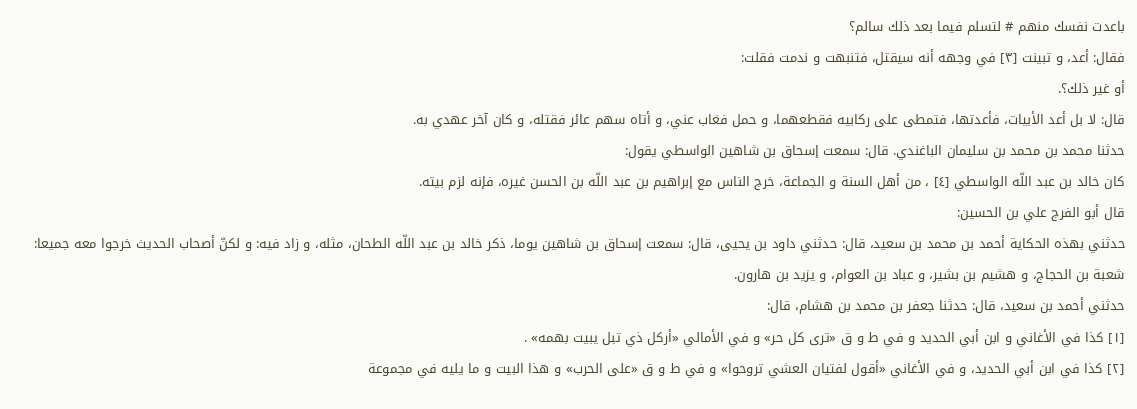باعدت نفسك منهم # لتسلم فيما بعد ذلك سالم؟
فقال: أعد، و تبينت [٣] في وجهه أنه سيقتل، فتنبهت و ندمت فقلت:
أو غير ذلك؟.
قال: لا بل أعد الأبيات، فأعدتها، فتمطى على ركابيه فقطعهما، و حمل فغاب عني، و أتاه سهم عائر فقتله، و كان آخر عهدي به.
حدثنا محمد بن محمد بن سليمان الباغندي. قال: سمعت إسحاق بن شاهين الواسطي يقول:
كان خالد بن عبد اللّه الواسطي [٤] ، من أهل السنة و الجماعة، خرج الناس مع إبراهيم بن عبد اللّه بن الحسن غيره، فإنه لزم بيته.
قال أبو الفرج علي بن الحسين:
حدثني بهذه الحكاية أحمد بن محمد بن سعيد، قال: حدثني داود بن يحيى، قال: سمعت إسحاق بن شاهين يوما، ذكر خالد بن عبد اللّه الطحان، مثله، و زاد فيه: و لكنّ أصحاب الحديث خرجوا معه جميعا:
شعبة بن الحجاج، و هشيم بن بشير، و عباد بن العوام، و يزيد بن هارون.
حدثني أحمد بن سعيد، قال: حدثنا جعفر بن محمد بن هشام، قال:
[١] كذا في الأغاني و ابن أبي الحديد و في ط و ق «ترى كل حر» و في الأمالي «أركل ذي تبل يبيت بهمه» .
[٢] كذا في ابن أبي الحديد، و في الأغاني «أقول لفتيان العشي تروحوا» و في ط و ق «على الحرب» و هذا البيت و ما يليه في مجموعة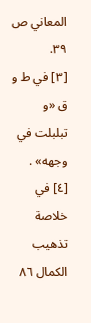المعاني ص ٣٩.
[٣] في ط و ق «و تبلبلت في وجهه» .
[٤] في خلاصة تذهيب الكمال ٨٦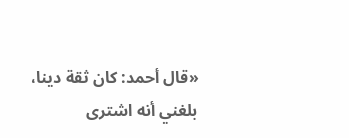«قال أحمد: كان ثقة دينا، بلغني أنه اشترى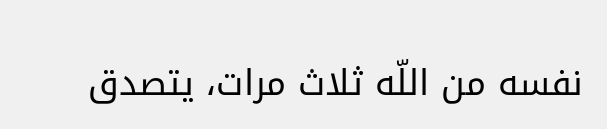نفسه من اللّه ثلاث مرات، يتصدق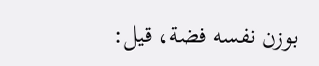بوزن نفسه فضة، قيل: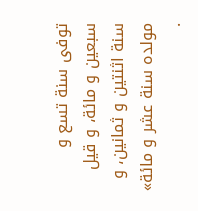توفى سنة تسع و سبعين و مائة، و قيل سنة اثنتين و ثمانين، و مولده سنة عشر و مائة» .